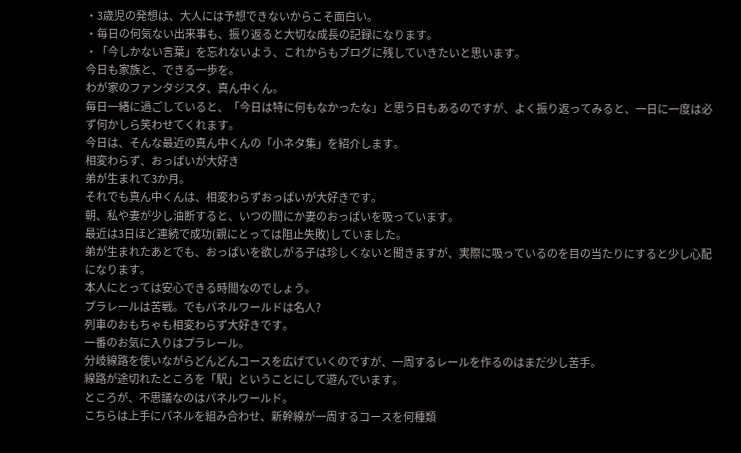・3歳児の発想は、大人には予想できないからこそ面白い。
・毎日の何気ない出来事も、振り返ると大切な成長の記録になります。
・「今しかない言葉」を忘れないよう、これからもブログに残していきたいと思います。
今日も家族と、できる一歩を。
わが家のファンタジスタ、真ん中くん。
毎日一緒に過ごしていると、「今日は特に何もなかったな」と思う日もあるのですが、よく振り返ってみると、一日に一度は必ず何かしら笑わせてくれます。
今日は、そんな最近の真ん中くんの「小ネタ集」を紹介します。
相変わらず、おっぱいが大好き
弟が生まれて3か月。
それでも真ん中くんは、相変わらずおっぱいが大好きです。
朝、私や妻が少し油断すると、いつの間にか妻のおっぱいを吸っています。
最近は3日ほど連続で成功(親にとっては阻止失敗)していました。
弟が生まれたあとでも、おっぱいを欲しがる子は珍しくないと聞きますが、実際に吸っているのを目の当たりにすると少し心配になります。
本人にとっては安心できる時間なのでしょう。
プラレールは苦戦。でもパネルワールドは名人?
列車のおもちゃも相変わらず大好きです。
一番のお気に入りはプラレール。
分岐線路を使いながらどんどんコースを広げていくのですが、一周するレールを作るのはまだ少し苦手。
線路が途切れたところを「駅」ということにして遊んでいます。
ところが、不思議なのはパネルワールド。
こちらは上手にパネルを組み合わせ、新幹線が一周するコースを何種類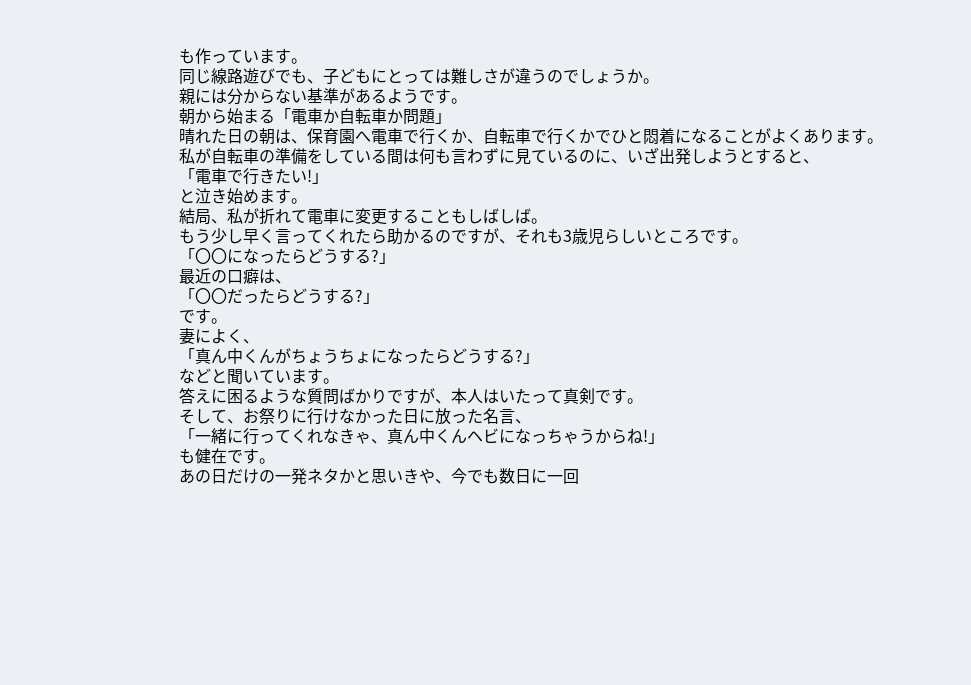も作っています。
同じ線路遊びでも、子どもにとっては難しさが違うのでしょうか。
親には分からない基準があるようです。
朝から始まる「電車か自転車か問題」
晴れた日の朝は、保育園へ電車で行くか、自転車で行くかでひと悶着になることがよくあります。
私が自転車の準備をしている間は何も言わずに見ているのに、いざ出発しようとすると、
「電車で行きたい!」
と泣き始めます。
結局、私が折れて電車に変更することもしばしば。
もう少し早く言ってくれたら助かるのですが、それも3歳児らしいところです。
「〇〇になったらどうする?」
最近の口癖は、
「〇〇だったらどうする?」
です。
妻によく、
「真ん中くんがちょうちょになったらどうする?」
などと聞いています。
答えに困るような質問ばかりですが、本人はいたって真剣です。
そして、お祭りに行けなかった日に放った名言、
「一緒に行ってくれなきゃ、真ん中くんヘビになっちゃうからね!」
も健在です。
あの日だけの一発ネタかと思いきや、今でも数日に一回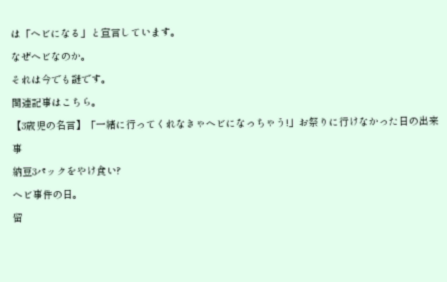は「ヘビになる」と宣言しています。
なぜヘビなのか。
それは今でも謎です。
関連記事はこちら。
【3歳児の名言】「一緒に行ってくれなきゃヘビになっちゃう!」お祭りに行けなかった日の出来事
納豆3パックをやけ食い?
ヘビ事件の日。
留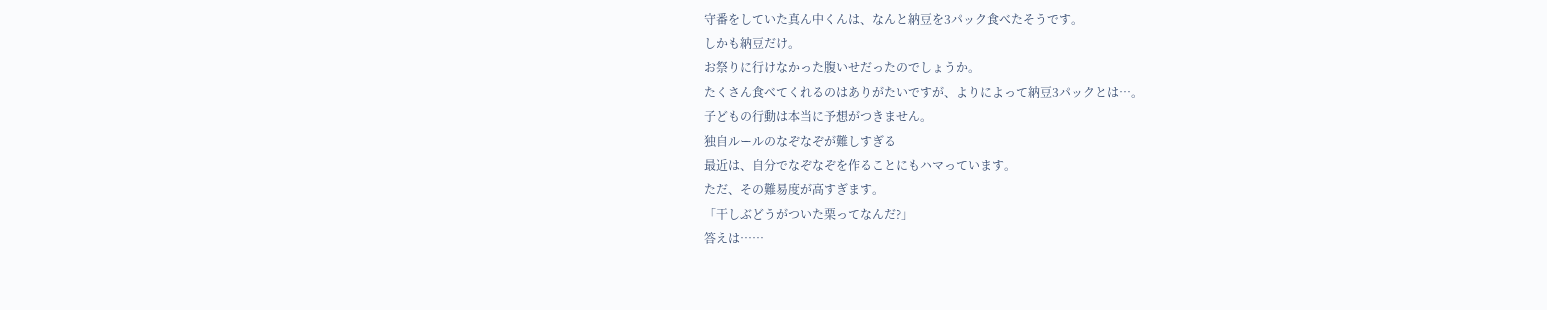守番をしていた真ん中くんは、なんと納豆を3パック食べたそうです。
しかも納豆だけ。
お祭りに行けなかった腹いせだったのでしょうか。
たくさん食べてくれるのはありがたいですが、よりによって納豆3パックとは…。
子どもの行動は本当に予想がつきません。
独自ルールのなぞなぞが難しすぎる
最近は、自分でなぞなぞを作ることにもハマっています。
ただ、その難易度が高すぎます。
「干しぶどうがついた栗ってなんだ?」
答えは……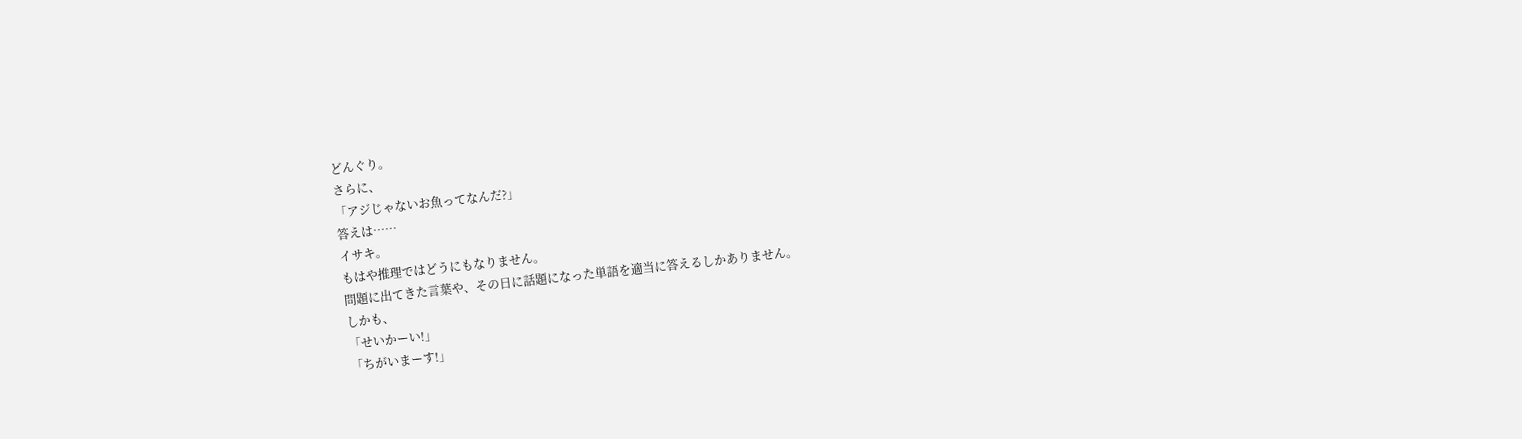どんぐり。
さらに、
「アジじゃないお魚ってなんだ?」
答えは……
イサキ。
もはや推理ではどうにもなりません。
問題に出てきた言葉や、その日に話題になった単語を適当に答えるしかありません。
しかも、
「せいかーい!」
「ちがいまーす!」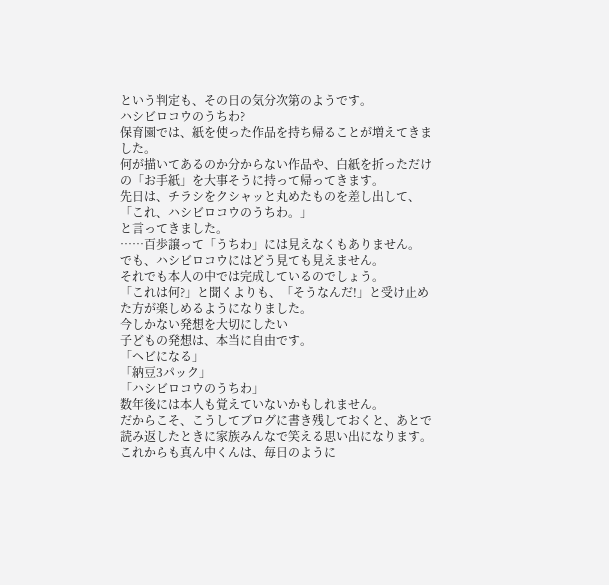という判定も、その日の気分次第のようです。
ハシビロコウのうちわ?
保育園では、紙を使った作品を持ち帰ることが増えてきました。
何が描いてあるのか分からない作品や、白紙を折っただけの「お手紙」を大事そうに持って帰ってきます。
先日は、チラシをクシャッと丸めたものを差し出して、
「これ、ハシビロコウのうちわ。」
と言ってきました。
……百歩譲って「うちわ」には見えなくもありません。
でも、ハシビロコウにはどう見ても見えません。
それでも本人の中では完成しているのでしょう。
「これは何?」と聞くよりも、「そうなんだ!」と受け止めた方が楽しめるようになりました。
今しかない発想を大切にしたい
子どもの発想は、本当に自由です。
「ヘビになる」
「納豆3パック」
「ハシビロコウのうちわ」
数年後には本人も覚えていないかもしれません。
だからこそ、こうしてブログに書き残しておくと、あとで読み返したときに家族みんなで笑える思い出になります。
これからも真ん中くんは、毎日のように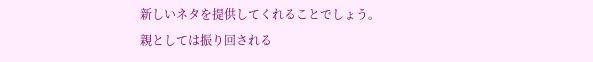新しいネタを提供してくれることでしょう。
親としては振り回される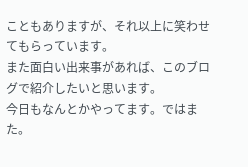こともありますが、それ以上に笑わせてもらっています。
また面白い出来事があれば、このブログで紹介したいと思います。
今日もなんとかやってます。ではまた。